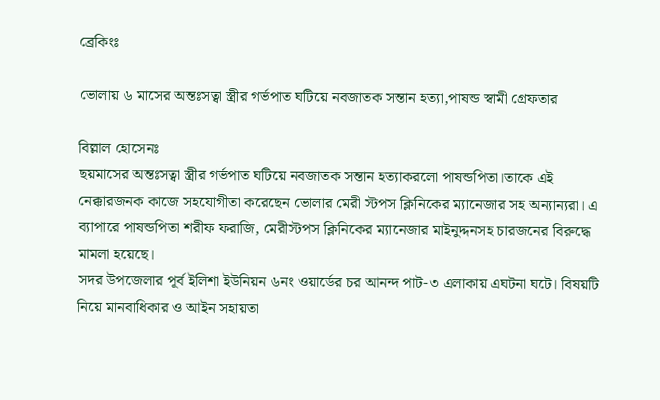ব্রেকিংঃ

ভোলায় ৬ মাসের অন্তঃসত্বা স্ত্রীর গর্ভপাত ঘটিয়ে নবজাতক সন্তান হত্যা,পাষন্ড স্বামী গ্রেফতার

বিল্লাল হোসেনঃ
ছয়মাসের অন্তঃসত্বা স্ত্রীর গর্ভপাত ঘটিয়ে নবজাতক সন্তান হত্যাকরলো পাষন্ডপিতা।তাকে এই নেক্কারজনক কাজে সহযোগীতা করেছেন ভোলার মেরী স্টপস ক্লিনিকের ম্যানেজার সহ অন্যান্যরা। এ ব্যাপারে পাষন্ডপিতা শরীফ ফরাজি, মেরীস্টপস ক্লিনিকের ম্যানেজার মাইনুদ্দনসহ চারজনের বিরুদ্ধে মামলা হয়েছে।
সদর উপজেলার পূর্ব ইলিশা ইউনিয়ন ৬নং ওয়ার্ডের চর আনন্দ পাট-৩ এলাকায় এঘটনা ঘটে। বিষয়টি নিয়ে মানবাধিকার ও আইন সহায়তা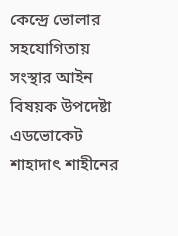কেন্দ্রে ভোলার সহযোগিতায় সংস্থার আইন বিষয়ক উপদেষ্টা এডভোকেট শাহাদাৎ শাহীনের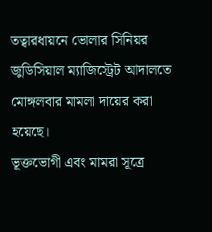তত্বারধায়নে ভোলার সিনিয়র জুডিসিয়াল ম্যাজিস্ট্রেট আদালতে মোঙ্গলবার মামলা দায়ের করা হয়েছে।
ভূক্তভোগী এবং মামরা সূত্রে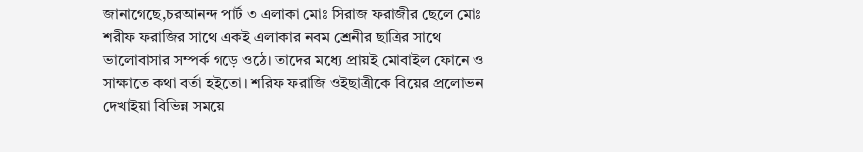জানাগেছে,চরআনন্দ পার্ট ৩ এলাকা মোঃ সিরাজ ফরাজীর ছেলে মোঃ শরীফ ফরাজির সাথে একই এলাকার নবম শ্রেনীর ছাত্রির সাথে ভালোবাসার সম্পর্ক গড়ে ওঠে। তাদের মধ্যে প্রায়ই মোবাইল ফোনে ও সাক্ষাতে কথা বর্তা হইতো। শরিফ ফরাজি ওইছাত্রীকে বিয়ের প্রলোভন দেখাইয়া বিভিন্ন সময়ে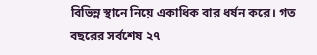বিভিন্ন স্থানে নিয়ে একাধিক বার ধর্ষন করে। গত বছরের সর্বশেষ ২৭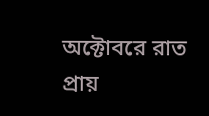অক্টোবরে রাত প্রায়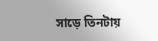সাড়ে তিনটায়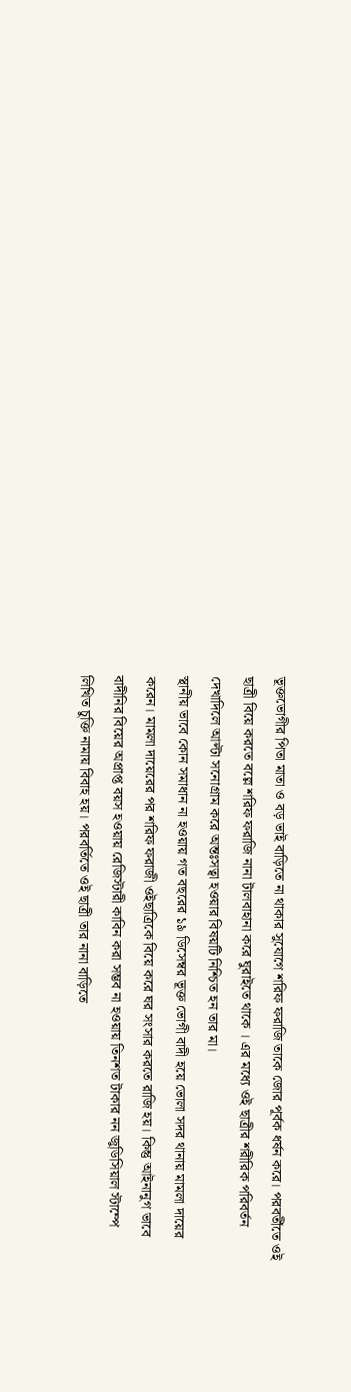ভূক্তভোগীর পিতা মাতা ও বড় ভাই বাড়িতে না থাকার সুযোগে শরিফ ফরাজি তাকে জোর পূর্বক ধর্ষন করে। পরবর্তীতে ওই ছাত্রী বিয়ে করতে বল্লে শরিফ ফরাজি নানা টালবাহানা করে ঘুরাইতে থাকে । এর মধ্যে ওই ছাত্রীর শরীরিক পরিবর্তন দেখাদিলে আল্টা সনোগ্রাম করে অন্তঃসত্বা হওয়ার বিষয়টি নিশ্চিত হন তার মা।
স্থানীয় ভাবে কোন সমাধান না হওয়ায় গত বছরের ১৯ ডিসেম্বর ভূক্ত ভোগী বাদী হয়ে ভোলা সদর থানায় মামলা দায়ের করেন। মামলা দায়েরের পর শরিফ ফরাজী ওইছাত্রিকে বিয়ে করে ঘর সংসার করতে রাজি হয়। কিন্তু আইনানুগ ভাবে বাদীনির বিয়ের অপ্রাপ্ত বয়স হওয়ায় রেজিস্টারী কাবিন করা সম্ভব না হওয়ায় তিনশত টাকার নন জুডিসিয়াল স্টাম্পে লিখিত চুক্তি নামায় বিবাহ হয়। পরবর্তিতে ওই ছাত্রী তার নানা বাড়িতে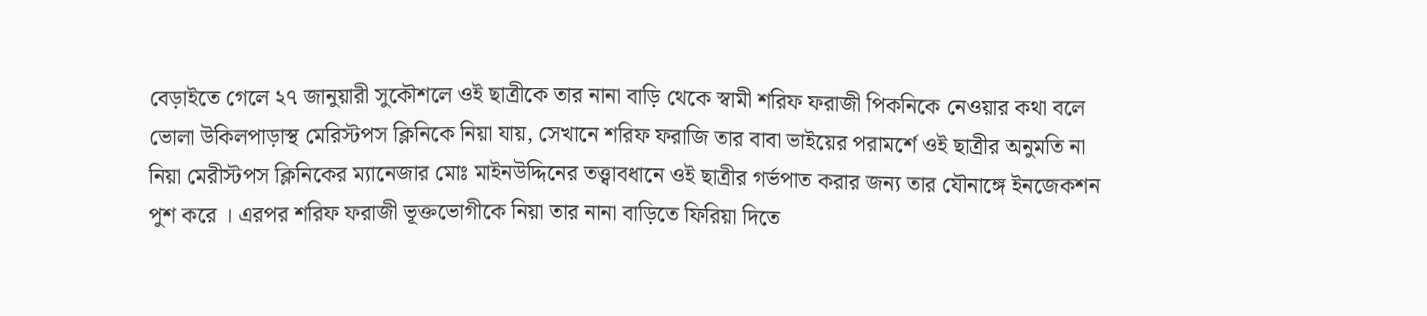বেড়াইতে গেলে ২৭ জানুয়ারী সুকৌশলে ওই ছাত্রীকে তার নানা বাড়ি থেকে স্বামী শরিফ ফরাজী পিকনিকে নেওয়ার কথা বলে ভোলা উকিলপাড়াস্থ মেরিস্টপস ক্লিনিকে নিয়া যায়, সেখানে শরিফ ফরাজি তার বাবা ভাইয়ের পরামর্শে ওই ছাত্রীর অনুমতি না নিয়া মেরীস্টপস ক্লিনিকের ম্যানেজার মোঃ মাইনউদ্দিনের তত্ত্বাবধানে ওই ছাত্রীর গর্ভপাত করার জন্য তার যৌনাঙ্গে ইনজেকশন পুশ করে । এরপর শরিফ ফরাজী ভূক্তভোগীকে নিয়া তার নানা বাড়িতে ফিরিয়া দিতে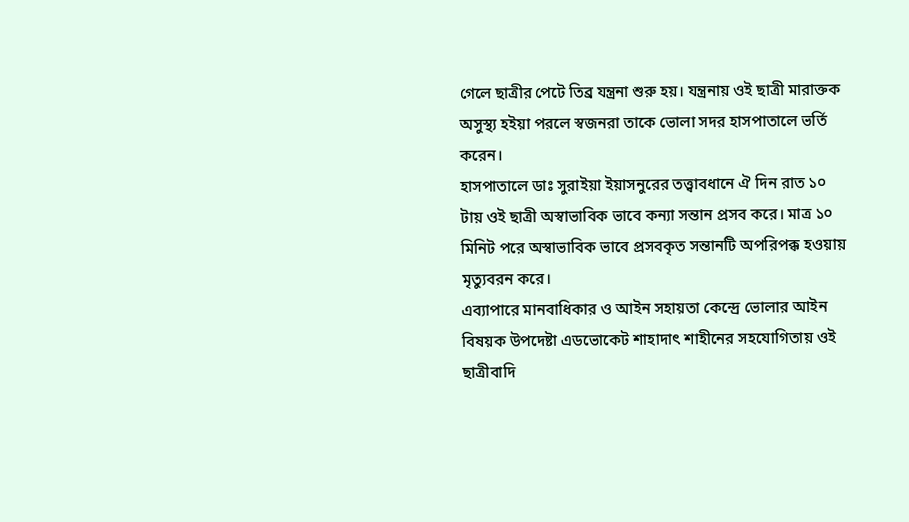গেলে ছাত্রীর পেটে তিব্র যন্ত্রনা শুরু হয়। যন্ত্রনায় ওই ছাত্রী মারাক্তক অসুস্থ্য হইয়া পরলে স্বজনরা তাকে ভোলা সদর হাসপাতালে ভর্তি করেন।
হাসপাতালে ডাঃ সুরাইয়া ইয়াসনুরের তত্ত্বাবধানে ঐ দিন রাত ১০ টায় ওই ছাত্রী অস্বাভাবিক ভাবে কন্যা সন্তান প্রসব করে। মাত্র ১০ মিনিট পরে অস্বাভাবিক ভাবে প্রসবকৃত সন্তানটি অপরিপক্ক হওয়ায় মৃত্যুবরন করে।
এব্যাপারে মানবাধিকার ও আইন সহায়তা কেন্দ্রে ভোলার আইন বিষয়ক উপদেষ্টা এডভোকেট শাহাদাৎ শাহীনের সহযোগিতায় ওই ছাত্রীবাদি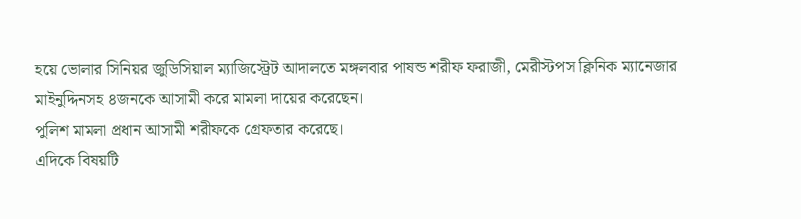হয়ে ভোলার সিনিয়র জুডিসিয়াল ম্যাজিস্ট্রেট আদালতে মঙ্গলবার পাষন্ড শরীফ ফরাজী, মেরীস্টপস ক্লিনিক ম্যানেজার মাইনুদ্দিনসহ ৪জনকে আসামী করে মামলা দায়ের করেছেন।
পুলিশ মামলা প্রধান আসামী শরীফকে গ্রেফতার করেছে।
এদিকে বিষয়টি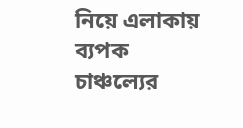নিয়ে এলাকায় ব্যপক চাঞ্চল্যের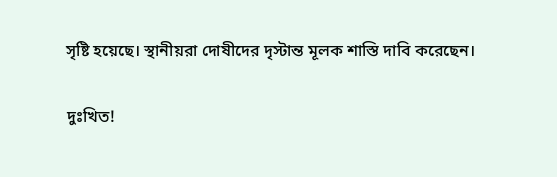সৃষ্টি হয়েছে। স্থানীয়রা দোষীদের দৃস্টান্ত মূলক শাস্তি দাবি করেছেন।

দুঃখিত!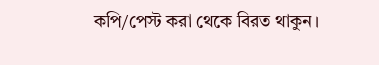কপি/পেস্ট করা থেকে বিরত থাকুন।